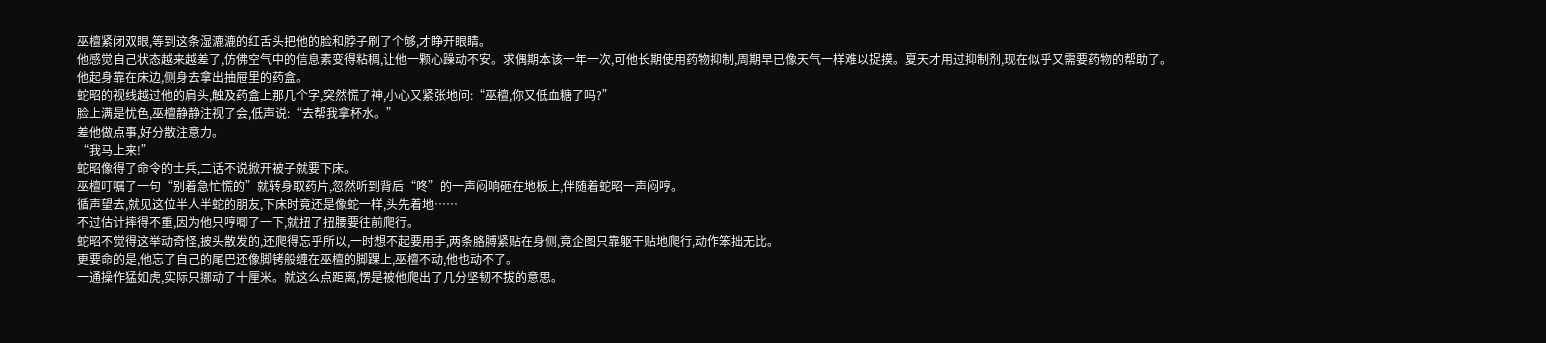巫檀紧闭双眼,等到这条湿漉漉的红舌头把他的脸和脖子刷了个够,才睁开眼睛。
他感觉自己状态越来越差了,仿佛空气中的信息素变得粘稠,让他一颗心躁动不安。求偶期本该一年一次,可他长期使用药物抑制,周期早已像天气一样难以捉摸。夏天才用过抑制剂,现在似乎又需要药物的帮助了。
他起身靠在床边,侧身去拿出抽屉里的药盒。
蛇昭的视线越过他的肩头,触及药盒上那几个字,突然慌了神,小心又紧张地问:“巫檀,你又低血糖了吗?”
脸上满是忧色,巫檀静静注视了会,低声说:“去帮我拿杯水。”
差他做点事,好分散注意力。
“我马上来!”
蛇昭像得了命令的士兵,二话不说掀开被子就要下床。
巫檀叮嘱了一句“别着急忙慌的”就转身取药片,忽然听到背后“咚”的一声闷响砸在地板上,伴随着蛇昭一声闷哼。
循声望去,就见这位半人半蛇的朋友,下床时竟还是像蛇一样,头先着地……
不过估计摔得不重,因为他只哼唧了一下,就扭了扭腰要往前爬行。
蛇昭不觉得这举动奇怪,披头散发的,还爬得忘乎所以,一时想不起要用手,两条胳膊紧贴在身侧,竟企图只靠躯干贴地爬行,动作笨拙无比。
更要命的是,他忘了自己的尾巴还像脚铐般缠在巫檀的脚踝上,巫檀不动,他也动不了。
一通操作猛如虎,实际只挪动了十厘米。就这么点距离,愣是被他爬出了几分坚韧不拔的意思。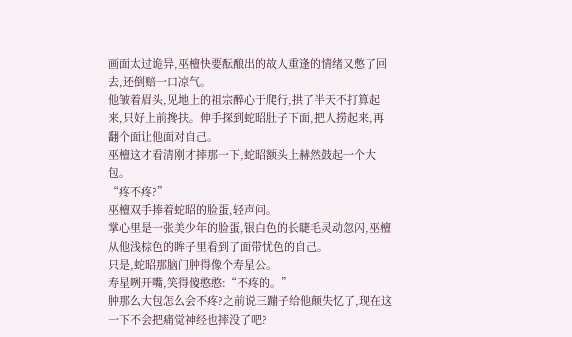画面太过诡异,巫檀快要酝酿出的故人重逢的情绪又憋了回去,还倒赔一口凉气。
他皱着眉头,见地上的祖宗醉心于爬行,拱了半天不打算起来,只好上前搀扶。伸手探到蛇昭肚子下面,把人捞起来,再翻个面让他面对自己。
巫檀这才看清刚才摔那一下,蛇昭额头上赫然鼓起一个大包。
“疼不疼?”
巫檀双手捧着蛇昭的脸蛋,轻声问。
掌心里是一张美少年的脸蛋,银白色的长睫毛灵动忽闪,巫檀从他浅棕色的眸子里看到了面带忧色的自己。
只是,蛇昭那脑门肿得像个寿星公。
寿星咧开嘴,笑得傻憨憨:“不疼的。”
肿那么大包怎么会不疼?之前说三蹦子给他颠失忆了,现在这一下不会把痛觉神经也摔没了吧?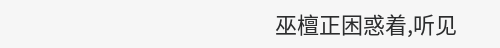巫檀正困惑着,听见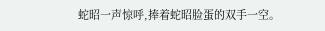蛇昭一声惊呼,捧着蛇昭脸蛋的双手一空。